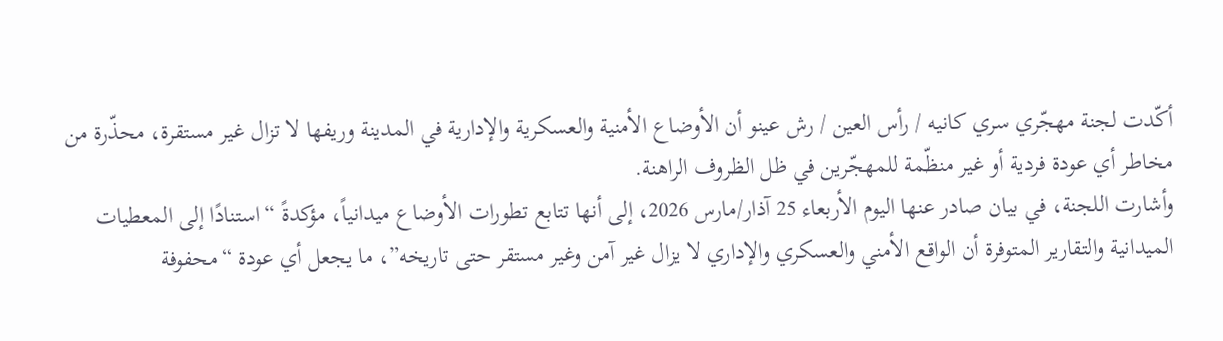أكّدت لجنة مهجّري سري كانيه / رأس العين / رش عينو أن الأوضاع الأمنية والعسكرية والإدارية في المدينة وريفها لا تزال غير مستقرة، محذّرة من مخاطر أي عودة فردية أو غير منظّمة للمهجّرين في ظل الظروف الراهنة.
وأشارت اللجنة، في بيان صادر عنها اليوم الأربعاء 25 آذار/مارس 2026، إلى أنها تتابع تطورات الأوضاع ميدانياً، مؤكدةً “استنادًا إلى المعطيات الميدانية والتقارير المتوفرة أن الواقع الأمني والعسكري والإداري لا يزال غير آمن وغير مستقر حتى تاريخه”، ما يجعل أي عودة “محفوفة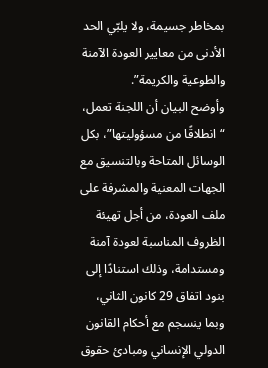بمخاطر جسيمة، ولا يلبّي الحد الأدنى من معايير العودة الآمنة والطوعية والكريمة”.
وأوضح البيان أن اللجنة تعمل، “انطلاقًا من مسؤوليتها”، بكل الوسائل المتاحة وبالتنسيق مع الجهات المعنية والمشرفة على ملف العودة، من أجل تهيئة الظروف المناسبة لعودة آمنة ومستدامة، وذلك استنادًا إلى بنود اتفاق 29 كانون الثاني، وبما ينسجم مع أحكام القانون الدولي الإنساني ومبادئ حقوق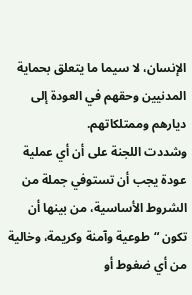الإنسان، لا سيما ما يتعلق بحماية المدنيين وحقهم في العودة إلى ديارهم وممتلكاتهم.
وشددت اللجنة على أن أي عملية عودة يجب أن تستوفي جملة من الشروط الأساسية، من بينها أن تكون “طوعية وآمنة وكريمة، وخالية من أي ضغوط أو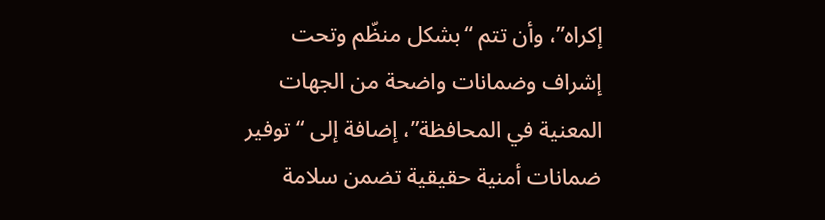إكراه”، وأن تتم “بشكل منظّم وتحت إشراف وضمانات واضحة من الجهات المعنية في المحافظة”، إضافة إلى “توفير ضمانات أمنية حقيقية تضمن سلامة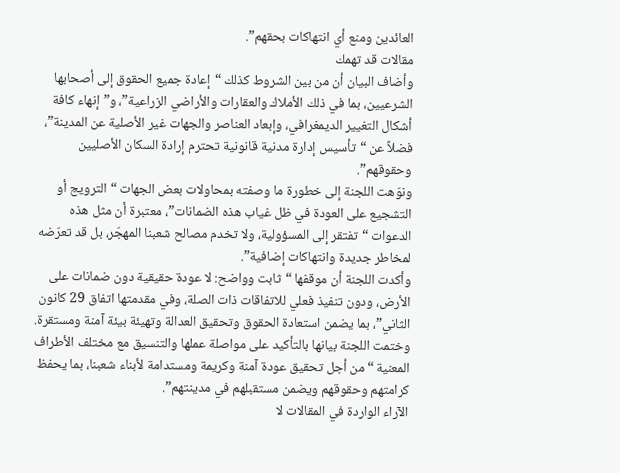العائدين ومنع أي انتهاكات بحقهم”.
مقالات قد تهمك
وأضاف البيان أن من بين الشروط كذلك “إعادة جميع الحقوق إلى أصحابها الشرعيين، بما في ذلك الأملاك والعقارات والأراضي الزراعية”، و”إنهاء كافة أشكال التغيير الديمغرافي، وإبعاد العناصر والجهات غير الأصلية عن المدينة”، فضلاً عن “تأسيس إدارة مدنية قانونية تحترم إرادة السكان الأصليين وحقوقهم”.
ونوّهت اللجنة إلى خطورة ما وصفته بمحاولات بعض الجهات “الترويج أو التشجيع على العودة في ظل غياب هذه الضمانات”، معتبرة أن مثل هذه الدعوات “تفتقر إلى المسؤولية، ولا تخدم مصالح شعبنا المهجّر، بل قد تعرّضه لمخاطر جديدة وانتهاكات إضافية”.
وأكدت اللجنة أن موقفها “ثابت وواضح: لا عودة حقيقية دون ضمانات على الأرض، ودون تنفيذ فعلي للاتفاقات ذات الصلة، وفي مقدمتها اتفاق 29 كانون الثاني”، بما يضمن استعادة الحقوق وتحقيق العدالة وتهيئة بيئة آمنة ومستقرة.
وختمت اللجنة بيانها بالتأكيد على مواصلة عملها والتنسيق مع مختلف الأطراف المعنية “من أجل تحقيق عودة آمنة وكريمة ومستدامة لأبناء شعبنا، بما يحفظ كرامتهم وحقوقهم ويضمن مستقبلهم في مدينتهم”.
الآراء الواردة في المقالات لا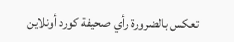تعكس بالضرورة رأي صحيفة كورد أونلاين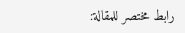رابط مختصر للمقالة: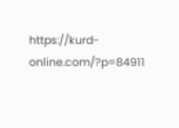https://kurd-online.com/?p=84911